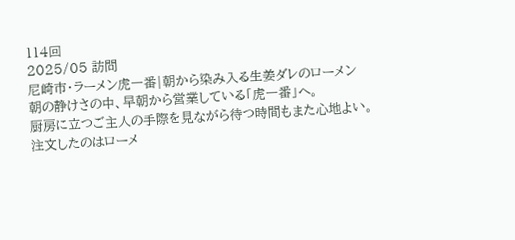114回
2025/05 訪問
尼崎市・ラーメン虎一番|朝から染み入る生姜ダレのローメン
朝の静けさの中、早朝から営業している「虎一番」へ。
厨房に立つご主人の手際を見ながら待つ時間もまた心地よい。
注文したのはローメ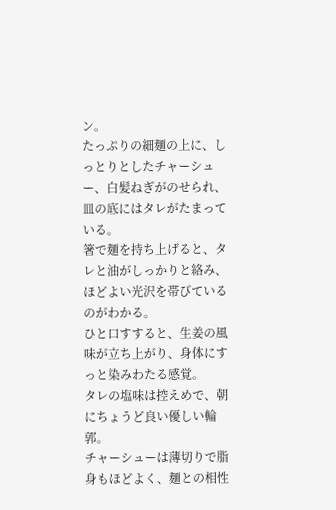ン。
たっぷりの細麺の上に、しっとりとしたチャーシュー、白髪ねぎがのせられ、皿の底にはタレがたまっている。
箸で麺を持ち上げると、タレと油がしっかりと絡み、ほどよい光沢を帯びているのがわかる。
ひと口すすると、生姜の風味が立ち上がり、身体にすっと染みわたる感覚。
タレの塩味は控えめで、朝にちょうど良い優しい輪郭。
チャーシューは薄切りで脂身もほどよく、麺との相性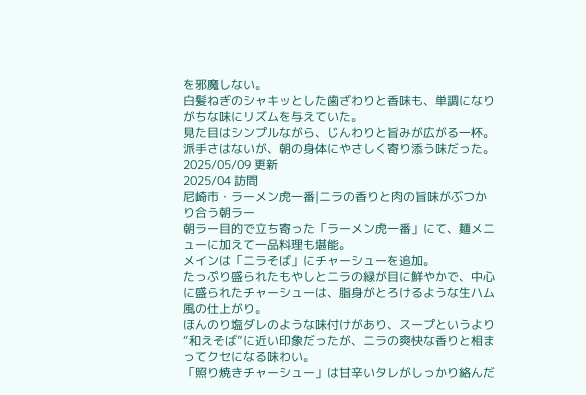を邪魔しない。
白髪ねぎのシャキッとした歯ざわりと香味も、単調になりがちな味にリズムを与えていた。
見た目はシンプルながら、じんわりと旨みが広がる一杯。
派手さはないが、朝の身体にやさしく寄り添う味だった。
2025/05/09 更新
2025/04 訪問
尼崎市・ラーメン虎一番|ニラの香りと肉の旨味がぶつかり合う朝ラー
朝ラー目的で立ち寄った「ラーメン虎一番」にて、麺メニューに加えて一品料理も堪能。
メインは「ニラそば」にチャーシューを追加。
たっぷり盛られたもやしとニラの緑が目に鮮やかで、中心に盛られたチャーシューは、脂身がとろけるような生ハム風の仕上がり。
ほんのり塩ダレのような味付けがあり、スープというより“和えそば”に近い印象だったが、ニラの爽快な香りと相まってクセになる味わい。
「照り焼きチャーシュー」は甘辛いタレがしっかり絡んだ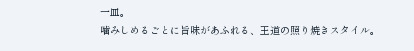一皿。
噛みしめるごとに旨味があふれる、王道の照り焼きスタイル。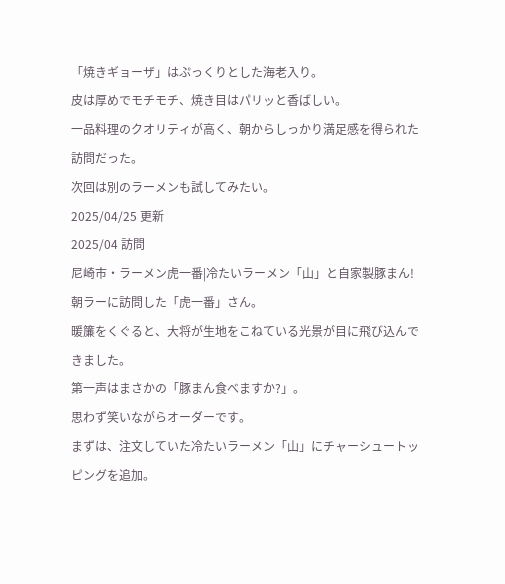「焼きギョーザ」はぷっくりとした海老入り。
皮は厚めでモチモチ、焼き目はパリッと香ばしい。
一品料理のクオリティが高く、朝からしっかり満足感を得られた訪問だった。
次回は別のラーメンも試してみたい。
2025/04/25 更新
2025/04 訪問
尼崎市・ラーメン虎一番|冷たいラーメン「山」と自家製豚まん!
朝ラーに訪問した「虎一番」さん。
暖簾をくぐると、大将が生地をこねている光景が目に飛び込んできました。
第一声はまさかの「豚まん食べますか?」。
思わず笑いながらオーダーです。
まずは、注文していた冷たいラーメン「山」にチャーシュートッピングを追加。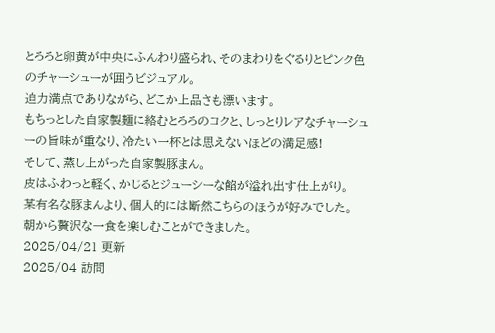とろろと卵黄が中央にふんわり盛られ、そのまわりをぐるりとピンク色のチャーシューが囲うビジュアル。
迫力満点でありながら、どこか上品さも漂います。
もちっとした自家製麺に絡むとろろのコクと、しっとりレアなチャーシューの旨味が重なり、冷たい一杯とは思えないほどの満足感!
そして、蒸し上がった自家製豚まん。
皮はふわっと軽く、かじるとジューシーな餡が溢れ出す仕上がり。
某有名な豚まんより、個人的には断然こちらのほうが好みでした。
朝から贅沢な一食を楽しむことができました。
2025/04/21 更新
2025/04 訪問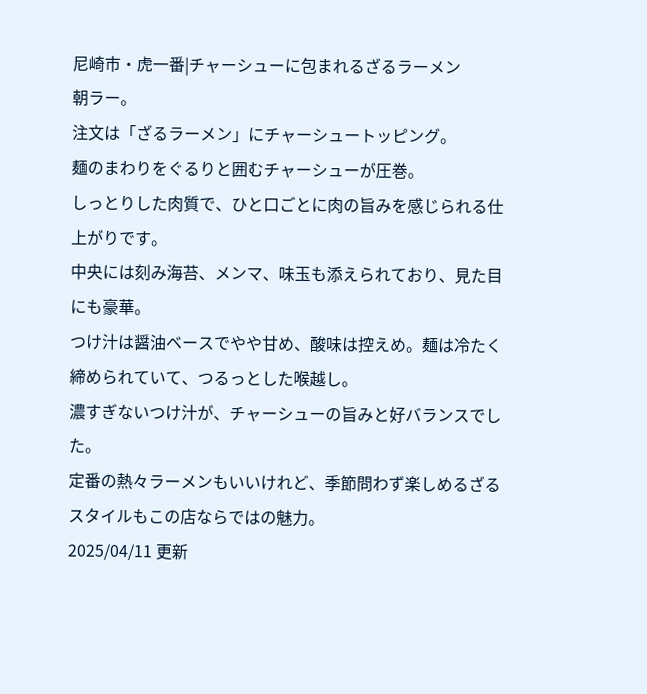尼崎市・虎一番|チャーシューに包まれるざるラーメン
朝ラー。
注文は「ざるラーメン」にチャーシュートッピング。
麺のまわりをぐるりと囲むチャーシューが圧巻。
しっとりした肉質で、ひと口ごとに肉の旨みを感じられる仕上がりです。
中央には刻み海苔、メンマ、味玉も添えられており、見た目にも豪華。
つけ汁は醤油ベースでやや甘め、酸味は控えめ。麺は冷たく締められていて、つるっとした喉越し。
濃すぎないつけ汁が、チャーシューの旨みと好バランスでした。
定番の熱々ラーメンもいいけれど、季節問わず楽しめるざるスタイルもこの店ならではの魅力。
2025/04/11 更新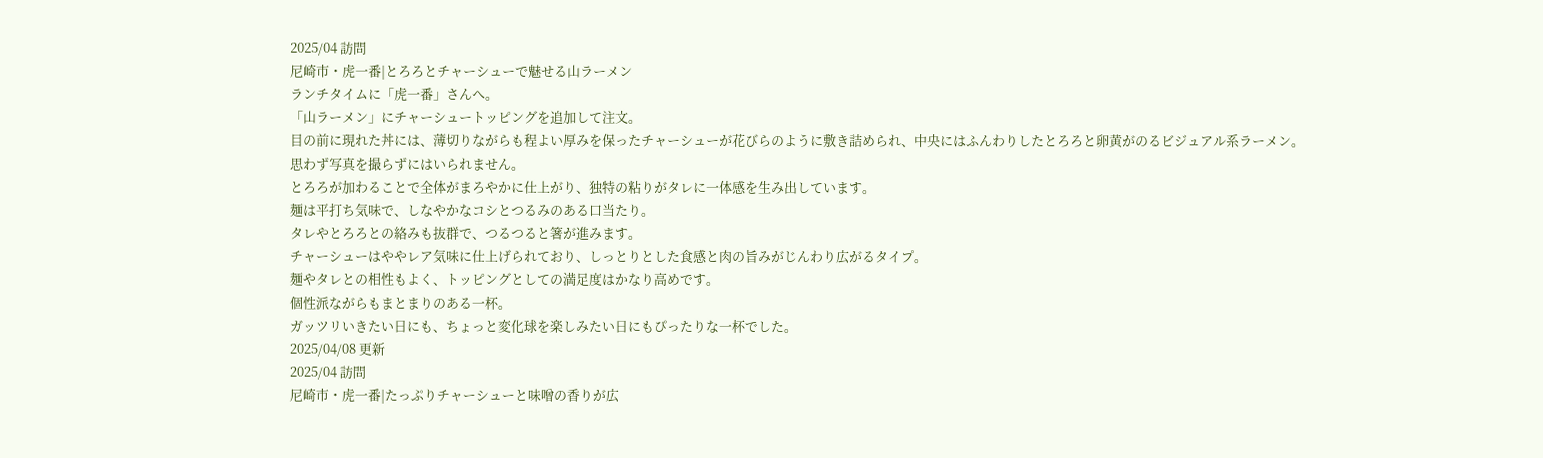2025/04 訪問
尼崎市・虎一番|とろろとチャーシューで魅せる山ラーメン
ランチタイムに「虎一番」さんへ。
「山ラーメン」にチャーシュートッピングを追加して注文。
目の前に現れた丼には、薄切りながらも程よい厚みを保ったチャーシューが花びらのように敷き詰められ、中央にはふんわりしたとろろと卵黄がのるビジュアル系ラーメン。
思わず写真を撮らずにはいられません。
とろろが加わることで全体がまろやかに仕上がり、独特の粘りがタレに一体感を生み出しています。
麺は平打ち気味で、しなやかなコシとつるみのある口当たり。
タレやとろろとの絡みも抜群で、つるつると箸が進みます。
チャーシューはややレア気味に仕上げられており、しっとりとした食感と肉の旨みがじんわり広がるタイプ。
麺やタレとの相性もよく、トッピングとしての満足度はかなり高めです。
個性派ながらもまとまりのある一杯。
ガッツリいきたい日にも、ちょっと変化球を楽しみたい日にもぴったりな一杯でした。
2025/04/08 更新
2025/04 訪問
尼崎市・虎一番|たっぷりチャーシューと味噌の香りが広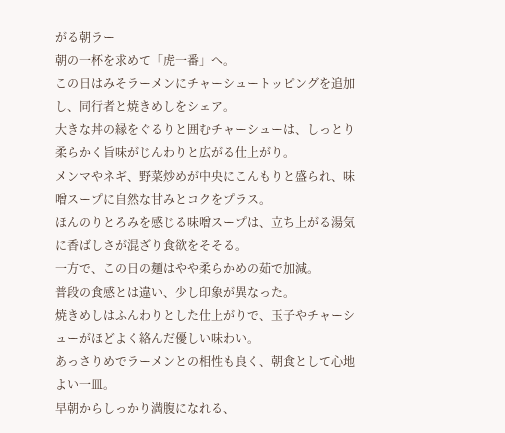がる朝ラー
朝の一杯を求めて「虎一番」へ。
この日はみそラーメンにチャーシュートッピングを追加し、同行者と焼きめしをシェア。
大きな丼の縁をぐるりと囲むチャーシューは、しっとり柔らかく旨味がじんわりと広がる仕上がり。
メンマやネギ、野菜炒めが中央にこんもりと盛られ、味噌スープに自然な甘みとコクをプラス。
ほんのりとろみを感じる味噌スープは、立ち上がる湯気に香ばしさが混ざり食欲をそそる。
一方で、この日の麺はやや柔らかめの茹で加減。
普段の食感とは違い、少し印象が異なった。
焼きめしはふんわりとした仕上がりで、玉子やチャーシューがほどよく絡んだ優しい味わい。
あっさりめでラーメンとの相性も良く、朝食として心地よい一皿。
早朝からしっかり満腹になれる、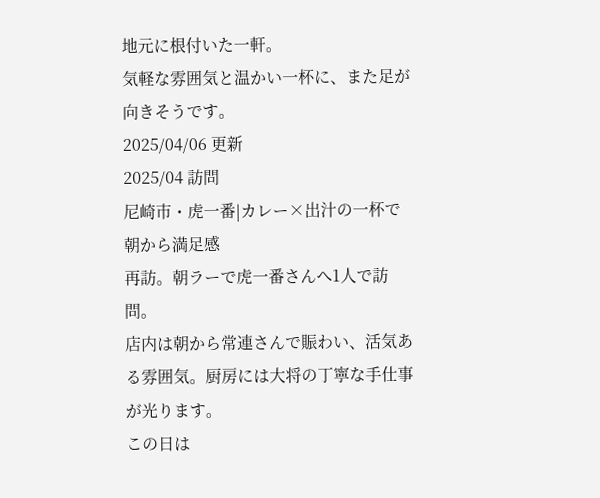地元に根付いた一軒。
気軽な雰囲気と温かい一杯に、また足が向きそうです。
2025/04/06 更新
2025/04 訪問
尼崎市・虎一番|カレー×出汁の一杯で朝から満足感
再訪。朝ラーで虎一番さんへ1人で訪問。
店内は朝から常連さんで賑わい、活気ある雰囲気。厨房には大将の丁寧な手仕事が光ります。
この日は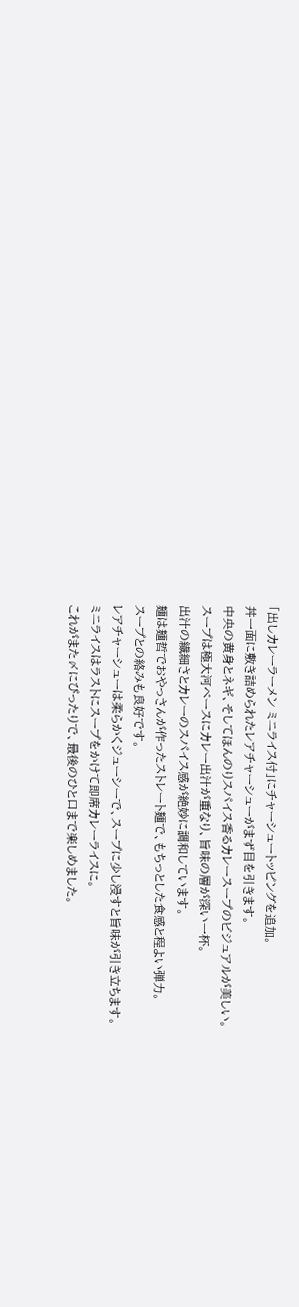「出しカレーラーメン ミニライス付」にチャーシュートッピングを追加。
丼一面に敷き詰められたレアチャーシューがまず目を引きます。
中央の黄身とネギ、そしてほんのりスパイス香るカレースープのビジュアルが美しい。
スープは極大河ベースにカレー出汁が重なり、旨味の層が深い一杯。
出汁の繊細さとカレーのスパイス感が絶妙に調和しています。
麺は麺哲でおやっさんが作ったストレート麺で、もちっとした食感と程よい弾力。
スープとの絡みも良好です。
レアチャーシューは柔らかくジューシーで、スープに少し浸すと旨味が引き立ちます。
ミニライスはラストにスープをかけて即席カレーライスに。
これがまた〆にぴったりで、最後のひと口まで楽しめました。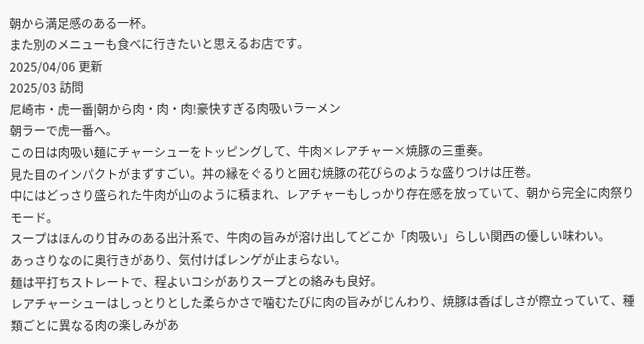朝から満足感のある一杯。
また別のメニューも食べに行きたいと思えるお店です。
2025/04/06 更新
2025/03 訪問
尼崎市・虎一番|朝から肉・肉・肉!豪快すぎる肉吸いラーメン
朝ラーで虎一番へ。
この日は肉吸い麺にチャーシューをトッピングして、牛肉×レアチャー×焼豚の三重奏。
見た目のインパクトがまずすごい。丼の縁をぐるりと囲む焼豚の花びらのような盛りつけは圧巻。
中にはどっさり盛られた牛肉が山のように積まれ、レアチャーもしっかり存在感を放っていて、朝から完全に肉祭りモード。
スープはほんのり甘みのある出汁系で、牛肉の旨みが溶け出してどこか「肉吸い」らしい関西の優しい味わい。
あっさりなのに奥行きがあり、気付けばレンゲが止まらない。
麺は平打ちストレートで、程よいコシがありスープとの絡みも良好。
レアチャーシューはしっとりとした柔らかさで噛むたびに肉の旨みがじんわり、焼豚は香ばしさが際立っていて、種類ごとに異なる肉の楽しみがあ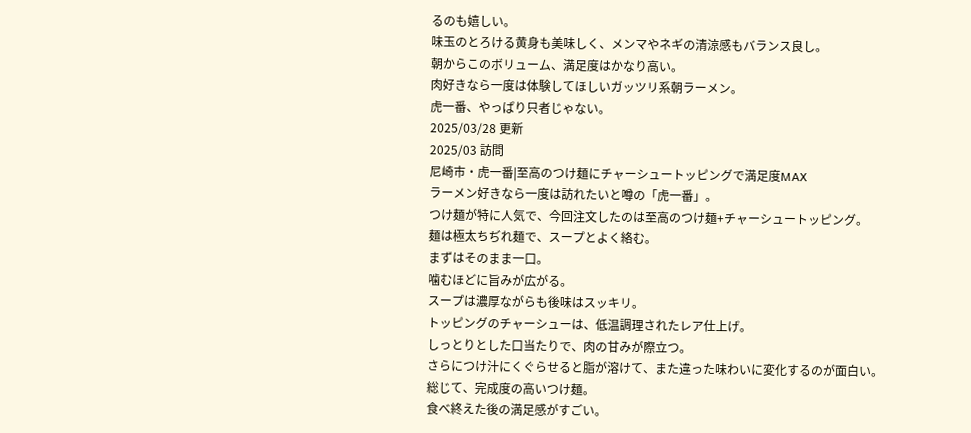るのも嬉しい。
味玉のとろける黄身も美味しく、メンマやネギの清涼感もバランス良し。
朝からこのボリューム、満足度はかなり高い。
肉好きなら一度は体験してほしいガッツリ系朝ラーメン。
虎一番、やっぱり只者じゃない。
2025/03/28 更新
2025/03 訪問
尼崎市・虎一番|至高のつけ麺にチャーシュートッピングで満足度MAX
ラーメン好きなら一度は訪れたいと噂の「虎一番」。
つけ麺が特に人気で、今回注文したのは至高のつけ麺+チャーシュートッピング。
麺は極太ちぢれ麺で、スープとよく絡む。
まずはそのまま一口。
噛むほどに旨みが広がる。
スープは濃厚ながらも後味はスッキリ。
トッピングのチャーシューは、低温調理されたレア仕上げ。
しっとりとした口当たりで、肉の甘みが際立つ。
さらにつけ汁にくぐらせると脂が溶けて、また違った味わいに変化するのが面白い。
総じて、完成度の高いつけ麺。
食べ終えた後の満足感がすごい。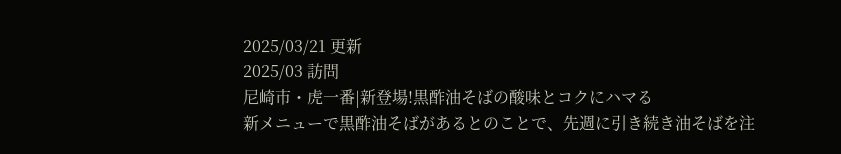2025/03/21 更新
2025/03 訪問
尼崎市・虎一番|新登場!黒酢油そばの酸味とコクにハマる
新メニューで黒酢油そばがあるとのことで、先週に引き続き油そばを注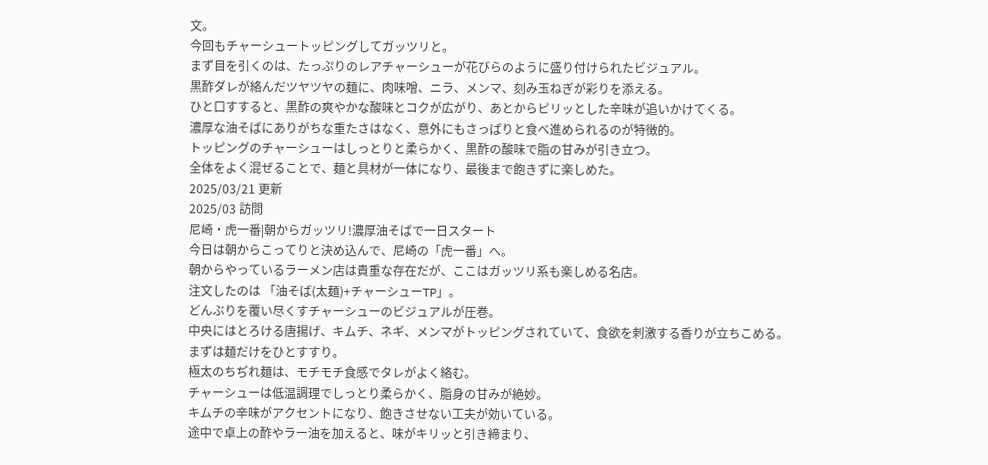文。
今回もチャーシュートッピングしてガッツリと。
まず目を引くのは、たっぷりのレアチャーシューが花びらのように盛り付けられたビジュアル。
黒酢ダレが絡んだツヤツヤの麺に、肉味噌、ニラ、メンマ、刻み玉ねぎが彩りを添える。
ひと口すすると、黒酢の爽やかな酸味とコクが広がり、あとからピリッとした辛味が追いかけてくる。
濃厚な油そばにありがちな重たさはなく、意外にもさっぱりと食べ進められるのが特徴的。
トッピングのチャーシューはしっとりと柔らかく、黒酢の酸味で脂の甘みが引き立つ。
全体をよく混ぜることで、麺と具材が一体になり、最後まで飽きずに楽しめた。
2025/03/21 更新
2025/03 訪問
尼崎・虎一番|朝からガッツリ!濃厚油そばで一日スタート
今日は朝からこってりと決め込んで、尼崎の「虎一番」へ。
朝からやっているラーメン店は貴重な存在だが、ここはガッツリ系も楽しめる名店。
注文したのは 「油そば(太麺)+チャーシューTP」。
どんぶりを覆い尽くすチャーシューのビジュアルが圧巻。
中央にはとろける唐揚げ、キムチ、ネギ、メンマがトッピングされていて、食欲を刺激する香りが立ちこめる。
まずは麺だけをひとすすり。
極太のちぢれ麺は、モチモチ食感でタレがよく絡む。
チャーシューは低温調理でしっとり柔らかく、脂身の甘みが絶妙。
キムチの辛味がアクセントになり、飽きさせない工夫が効いている。
途中で卓上の酢やラー油を加えると、味がキリッと引き締まり、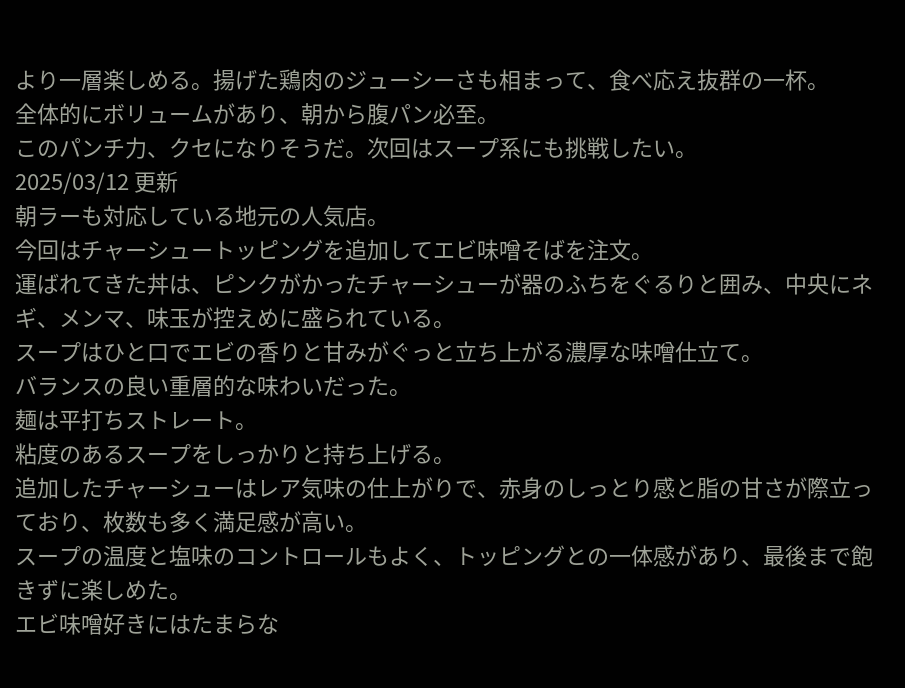より一層楽しめる。揚げた鶏肉のジューシーさも相まって、食べ応え抜群の一杯。
全体的にボリュームがあり、朝から腹パン必至。
このパンチ力、クセになりそうだ。次回はスープ系にも挑戦したい。
2025/03/12 更新
朝ラーも対応している地元の人気店。
今回はチャーシュートッピングを追加してエビ味噌そばを注文。
運ばれてきた丼は、ピンクがかったチャーシューが器のふちをぐるりと囲み、中央にネギ、メンマ、味玉が控えめに盛られている。
スープはひと口でエビの香りと甘みがぐっと立ち上がる濃厚な味噌仕立て。
バランスの良い重層的な味わいだった。
麺は平打ちストレート。
粘度のあるスープをしっかりと持ち上げる。
追加したチャーシューはレア気味の仕上がりで、赤身のしっとり感と脂の甘さが際立っており、枚数も多く満足感が高い。
スープの温度と塩味のコントロールもよく、トッピングとの一体感があり、最後まで飽きずに楽しめた。
エビ味噌好きにはたまらな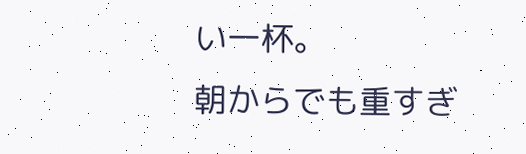い一杯。
朝からでも重すぎ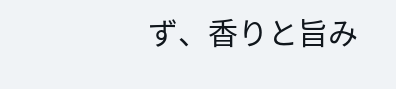ず、香りと旨み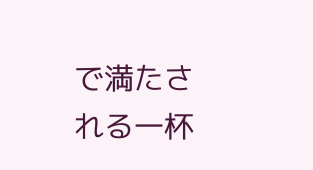で満たされる一杯